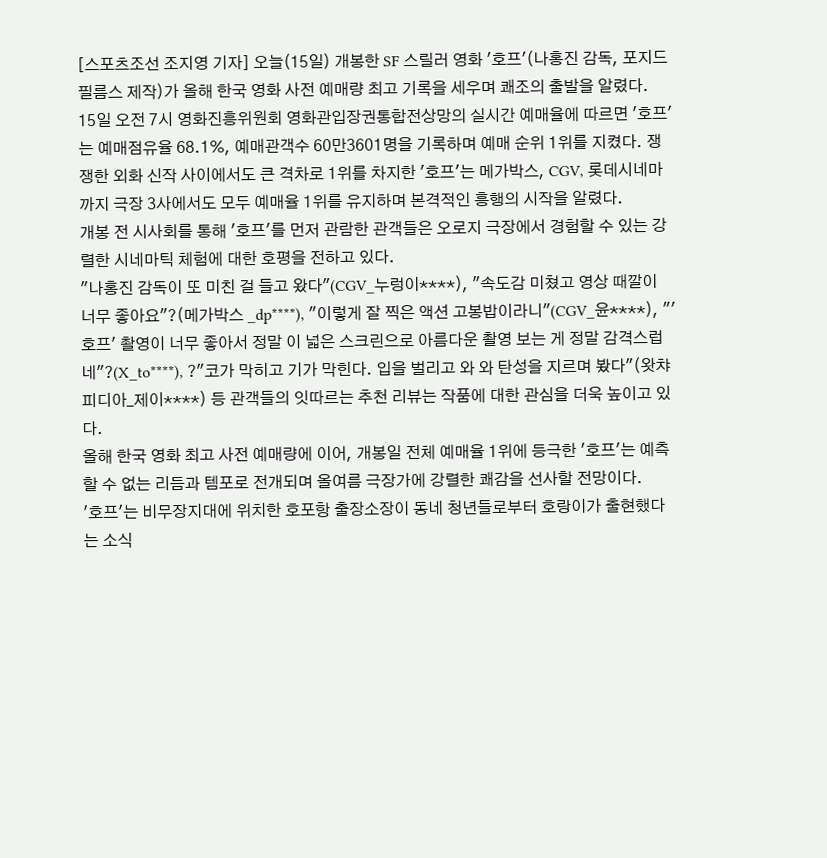[스포츠조선 조지영 기자] 오늘(15일) 개봉한 SF 스릴러 영화 '호프'(나홍진 감독, 포지드필름스 제작)가 올해 한국 영화 사전 예매량 최고 기록을 세우며 쾌조의 출발을 알렸다.
15일 오전 7시 영화진흥위원회 영화관입장권통합전상망의 실시간 예매율에 따르면 '호프'는 예매점유율 68.1%, 예매관객수 60만3601명을 기록하며 예매 순위 1위를 지켰다. 쟁쟁한 외화 신작 사이에서도 큰 격차로 1위를 차지한 '호프'는 메가박스, CGV, 롯데시네마까지 극장 3사에서도 모두 예매율 1위를 유지하며 본격적인 흥행의 시작을 알렸다.
개봉 전 시사회를 통해 '호프'를 먼저 관람한 관객들은 오로지 극장에서 경험할 수 있는 강렬한 시네마틱 체험에 대한 호평을 전하고 있다.
"나홍진 감독이 또 미친 걸 들고 왔다"(CGV_누렁이****), "속도감 미쳤고 영상 때깔이 너무 좋아요"?(메가박스 _dp****), "이렇게 잘 찍은 액션 고봉밥이라니"(CGV_윤****), "'호프' 촬영이 너무 좋아서 정말 이 넓은 스크린으로 아름다운 촬영 보는 게 정말 감격스럽네"?(X_to****), ?"코가 막히고 기가 막힌다. 입을 벌리고 와 와 탄성을 지르며 봤다"(왓챠피디아_제이****) 등 관객들의 잇따르는 추천 리뷰는 작품에 대한 관심을 더욱 높이고 있다.
올해 한국 영화 최고 사전 예매량에 이어, 개봉일 전체 예매율 1위에 등극한 '호프'는 예측할 수 없는 리듬과 템포로 전개되며 올여름 극장가에 강렬한 쾌감을 선사할 전망이다.
'호프'는 비무장지대에 위치한 호포항 출장소장이 동네 청년들로부터 호랑이가 출현했다는 소식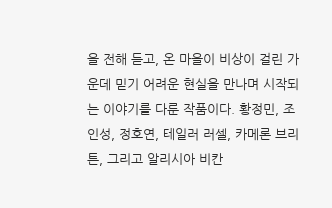을 전해 듣고, 온 마을이 비상이 걸린 가운데 믿기 어려운 현실을 만나며 시작되는 이야기를 다룬 작품이다. 황정민, 조인성, 정호연, 테일러 러셀, 카메론 브리튼, 그리고 알리시아 비칸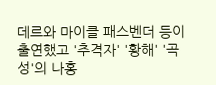데르와 마이클 패스벤더 등이 출연했고 '추격자' '황해' '곡성'의 나홍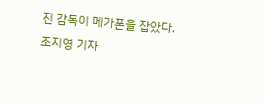진 감독이 메가폰을 잡았다.
조지영 기자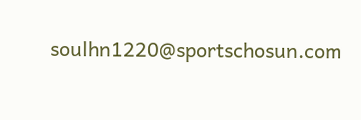soulhn1220@sportschosun.com